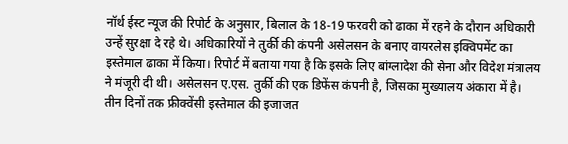नॉर्थ ईस्ट न्यूज की रिपोर्ट के अनुसार, बिलाल के 18-19 फरवरी को ढाका में रहने के दौरान अधिकारी उन्हें सुरक्षा दे रहे थे। अधिकारियों ने तुर्की की कंपनी असेलसन के बनाए वायरलेस इक्विपमेंट का इस्तेमाल ढाका में किया। रिपोर्ट में बताया गया है कि इसके लिए बांग्लादेश की सेना और विदेश मंत्रालय ने मंजूरी दी थी। असेलसन ए.एस. तुर्की की एक डिफेंस कंपनी है, जिसका मुख्यालय अंकारा में है।
तीन दिनों तक फ्रीक्वेंसी इस्तेमाल की इजाजत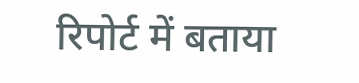रिपोर्ट में बताया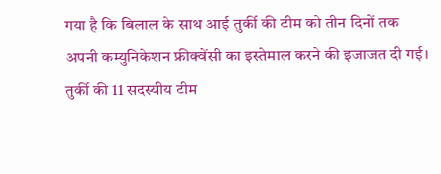गया है कि बिलाल के साथ आई तुर्की की टीम को तीन दिनों तक अपनी कम्युनिकेशन फ्रीक्वेंसी का इस्तेमाल करने की इजाजत दी गई। तुर्की की 11 सदस्यीय टीम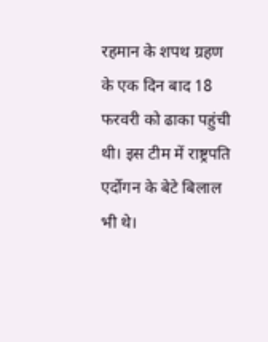रहमान के शपथ ग्रहण के एक दिन बाद 18 फरवरी को ढाका पहुंची थी। इस टीम में राष्ट्रपति एर्दोगन के बेटे बिलाल भी थे।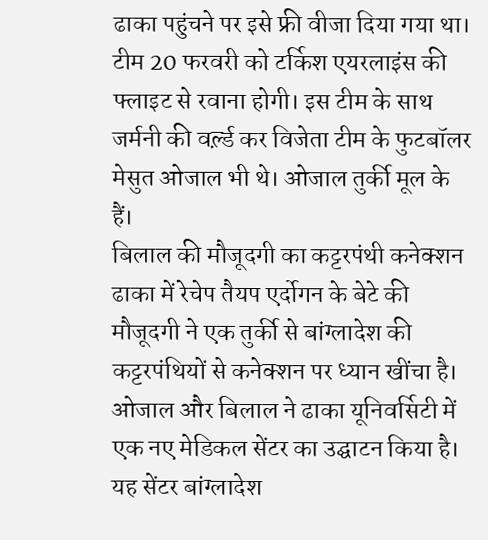ढाका पहुंचने पर इसे फ्री वीजा दिया गया था। टीम 20 फरवरी को टर्किश एयरलाइंस की फ्लाइट से रवाना होगी। इस टीम के साथ जर्मनी की वर्ल़्ड कर विजेता टीम के फुटबॉलर मेसुत ओजाल भी थे। ओजाल तुर्की मूल के हैं।
बिलाल की मौजूदगी का कट्टरपंथी कनेक्शन
ढाका में रेचेप तैयप एर्दोगन के बेटे की मौजूदगी ने एक तुर्की से बांग्लादेश की कट्टरपंथियों से कनेक्शन पर ध्यान खींचा है। ओजाल और बिलाल ने ढाका यूनिवर्सिटी में एक नए मेडिकल सेंटर का उद्घाटन किया है। यह सेंटर बांग्लादेश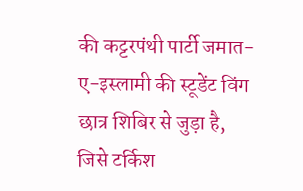की कट्टरपंथी पार्टी जमात-ए-इस्लामी की स्टूडेंट विंग छात्र शिबिर से जुड़ा है, जिसे टर्किश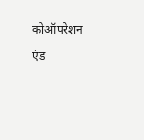कोऑपरेशन एंड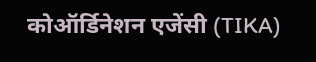कोऑर्डिनेशन एजेंसी (TIKA)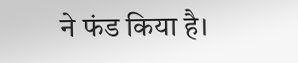ने फंड किया है।